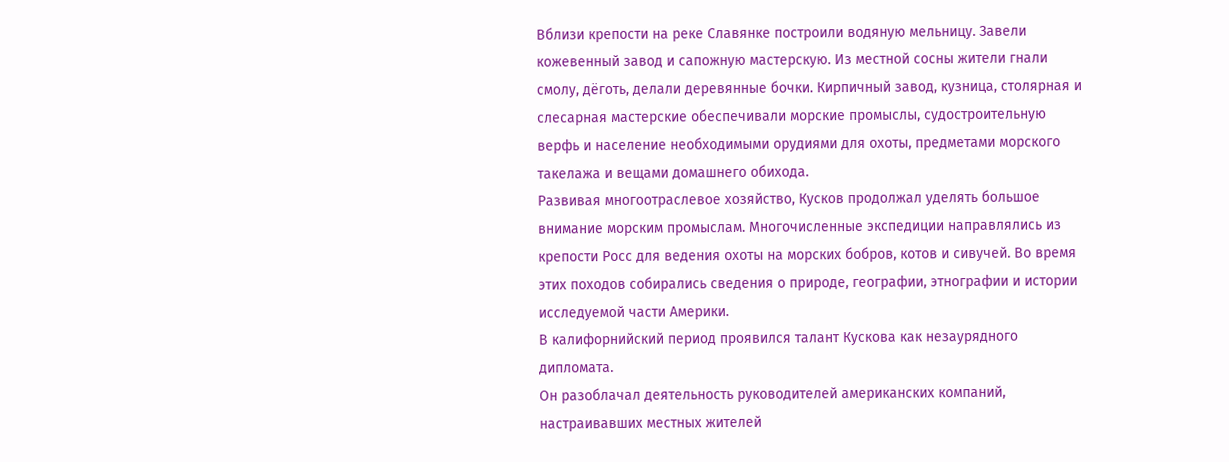Вблизи крепости на реке Славянке построили водяную мельницу. Завели кожевенный завод и сапожную мастерскую. Из местной сосны жители гнали смолу, дёготь, делали деревянные бочки. Кирпичный завод, кузница, столярная и слесарная мастерские обеспечивали морские промыслы, судостроительную верфь и население необходимыми орудиями для охоты, предметами морского такелажа и вещами домашнего обихода.
Развивая многоотраслевое хозяйство, Кусков продолжал уделять большое внимание морским промыслам. Многочисленные экспедиции направлялись из крепости Росс для ведения охоты на морских бобров, котов и сивучей. Во время этих походов собирались сведения о природе, географии, этнографии и истории исследуемой части Америки.
В калифорнийский период проявился талант Кускова как незаурядного дипломата.
Он разоблачал деятельность руководителей американских компаний, настраивавших местных жителей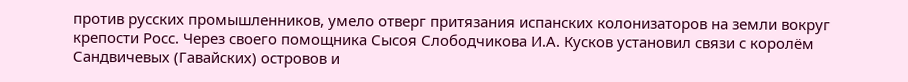против русских промышленников, умело отверг притязания испанских колонизаторов на земли вокруг крепости Росс. Через своего помощника Сысоя Слободчикова И.А. Кусков установил связи с королём Сандвичевых (Гавайских) островов и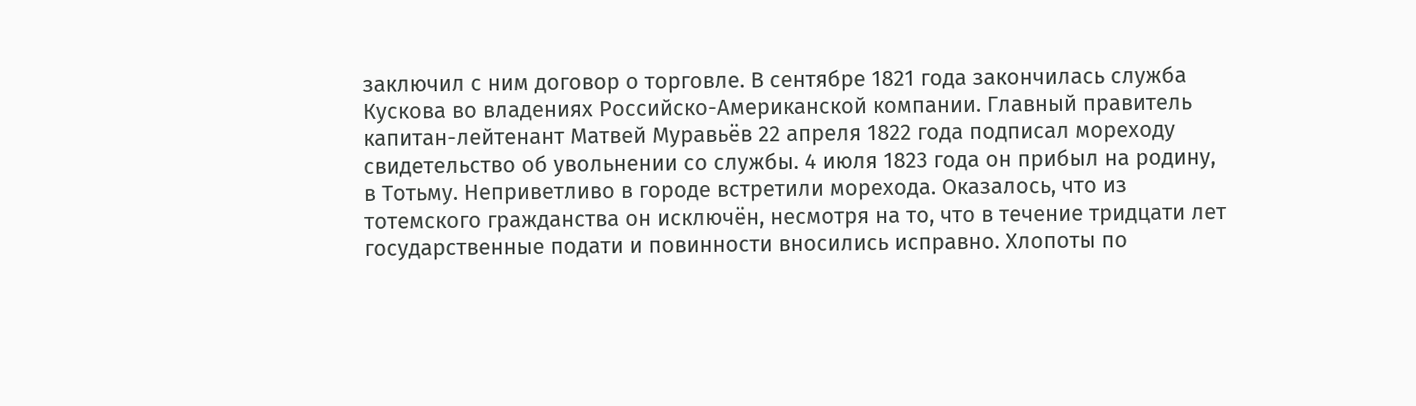заключил с ним договор о торговле. В сентябре 1821 года закончилась служба Кускова во владениях Российско-Американской компании. Главный правитель капитан-лейтенант Матвей Муравьёв 22 апреля 1822 года подписал мореходу свидетельство об увольнении со службы. 4 июля 1823 года он прибыл на родину, в Тотьму. Неприветливо в городе встретили морехода. Оказалось, что из тотемского гражданства он исключён, несмотря на то, что в течение тридцати лет государственные подати и повинности вносились исправно. Хлопоты по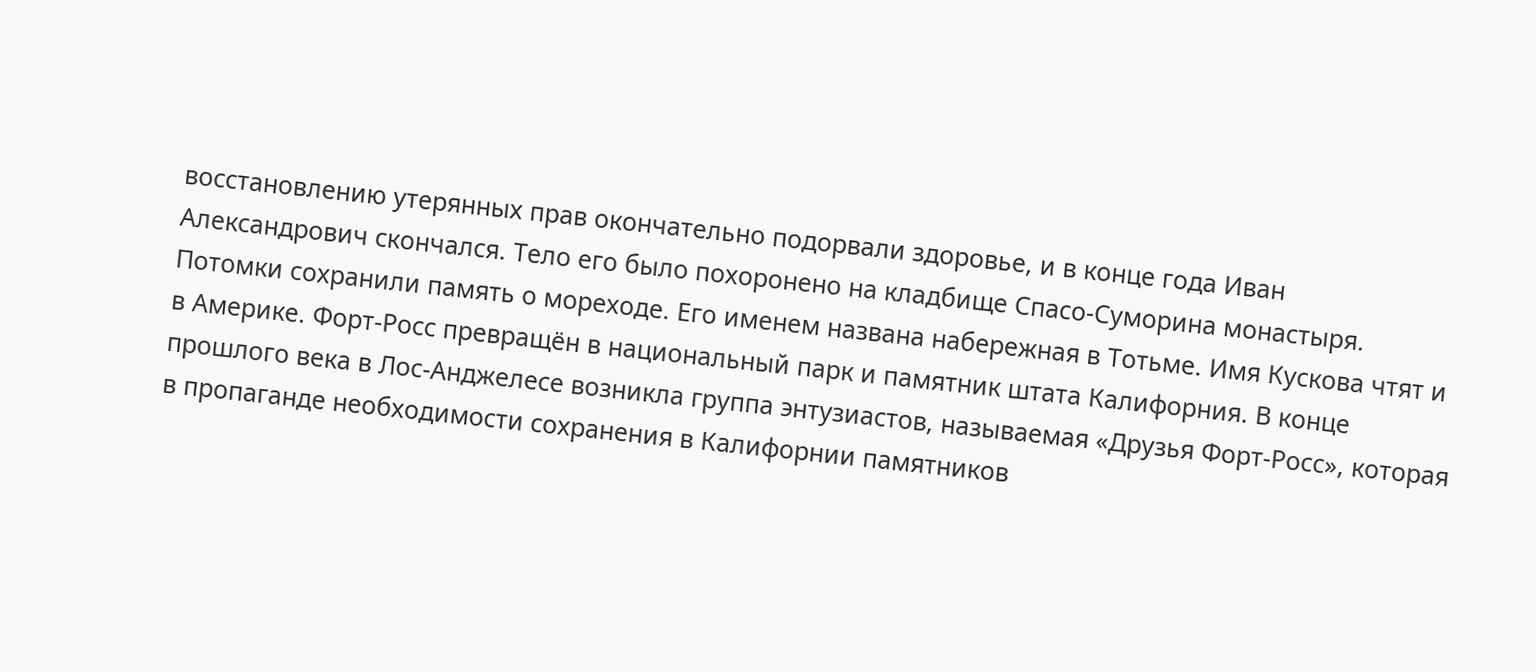восстановлению утерянных прав окончательно подорвали здоровье, и в конце года Иван Александрович скончался. Тело его было похоронено на кладбище Спасо-Суморина монастыря.
Потомки сохранили память о мореходе. Его именем названа набережная в Тотьме. Имя Кускова чтят и в Америке. Форт-Росс превращён в национальный парк и памятник штата Калифорния. В конце прошлого века в Лос-Анджелесе возникла группа энтузиастов, называемая «Друзья Форт-Росс», которая в пропаганде необходимости сохранения в Калифорнии памятников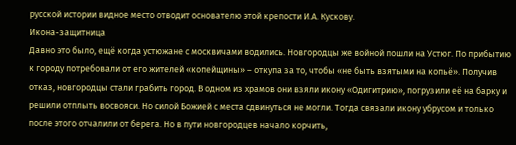русской истории видное место отводит основателю этой крепости И.А. Кускову.
Икона-защитница
Давно это было, ещё когда устюжане с москвичами водились. Новгородцы же войной пошли на Устюг. По прибытию к городу потребовали от его жителей «копейщины» – откупа за то, чтобы «не быть взятыми на копьё». Получив отказ, новгородцы стали грабить город. В одном из храмов они взяли икону «Одигитрию», погрузили её на барку и решили отплыть восвояси. Но силой Божией с места сдвинуться не могли. Тогда связали икону убрусом и только после этого отчалили от берега. Но в пути новгородцев начало корчить,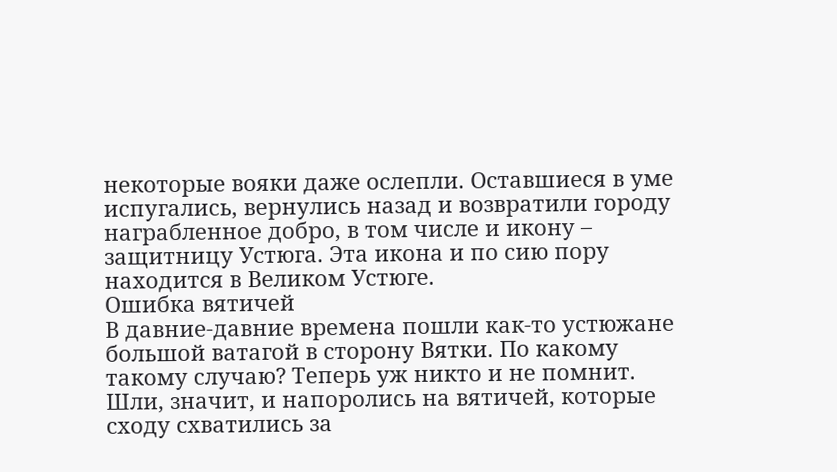некоторые вояки даже ослепли. Оставшиеся в уме испугались, вернулись назад и возвратили городу награбленное добро, в том числе и икону – защитницу Устюга. Эта икона и по сию пору находится в Великом Устюге.
Ошибка вятичей
В давние-давние времена пошли как-то устюжане большой ватагой в сторону Вятки. По какому такому случаю? Теперь уж никто и не помнит. Шли, значит, и напоролись на вятичей, которые сходу схватились за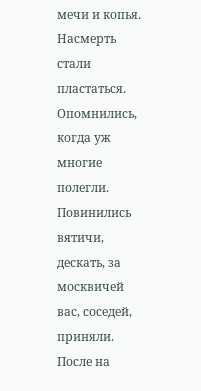мечи и копья. Насмерть стали пластаться. Опомнились, когда уж многие полегли. Повинились вятичи, дескать, за москвичей вас, соседей, приняли. После на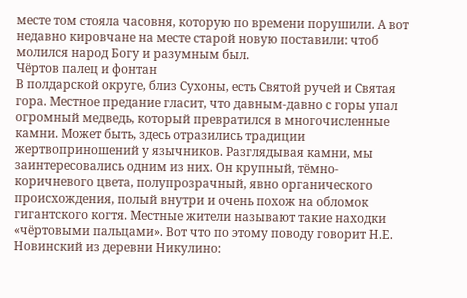месте том стояла часовня, которую по времени порушили. А вот недавно кировчане на месте старой новую поставили: чтоб молился народ Богу и разумным был.
Чёртов палец и фонтан
В полдарской округе, близ Сухоны, есть Святой ручей и Святая гора. Местное предание гласит, что давным-давно с горы упал огромный медведь, который превратился в многочисленные камни. Может быть, здесь отразились традиции жертвоприношений у язычников. Разглядывая камни, мы заинтересовались одним из них. Он крупный, тёмно-коричневого цвета, полупрозрачный, явно органического происхождения, полый внутри и очень похож на обломок гигантского когтя. Местные жители называют такие находки «чёртовыми пальцами». Вот что по этому поводу говорит Н.Е. Новинский из деревни Никулино: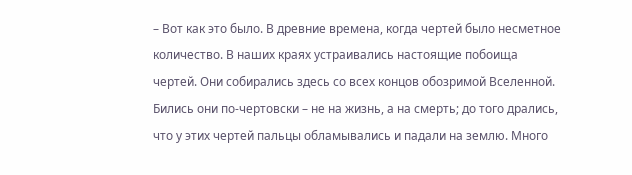– Вот как это было. В древние времена, когда чертей было несметное количество. В наших краях устраивались настоящие побоища чертей. Они собирались здесь со всех концов обозримой Вселенной. Бились они по-чертовски – не на жизнь, а на смерть; до того дрались, что у этих чертей пальцы обламывались и падали на землю. Много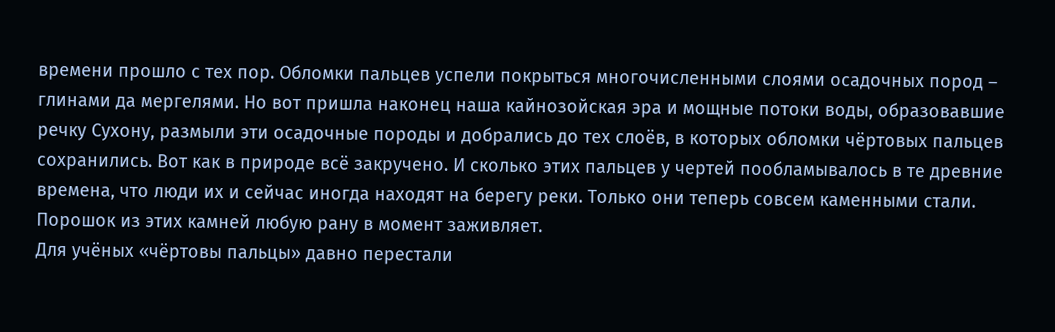времени прошло с тех пор. Обломки пальцев успели покрыться многочисленными слоями осадочных пород – глинами да мергелями. Но вот пришла наконец наша кайнозойская эра и мощные потоки воды, образовавшие речку Сухону, размыли эти осадочные породы и добрались до тех слоёв, в которых обломки чёртовых пальцев сохранились. Вот как в природе всё закручено. И сколько этих пальцев у чертей пообламывалось в те древние времена, что люди их и сейчас иногда находят на берегу реки. Только они теперь совсем каменными стали. Порошок из этих камней любую рану в момент заживляет.
Для учёных «чёртовы пальцы» давно перестали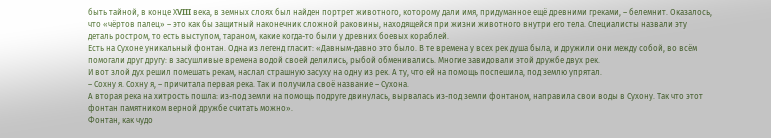быть тайной, в конце ХVIII века, в земных слоях был найден портрет животного, которому дали имя, придуманное ещё древними греками, – белемнит. Оказалось, что «чёртов палец» – это как бы защитный наконечник сложной раковины, находящейся при жизни животного внутри его тела. Специалисты назвали эту деталь ростром, то есть выступом, тараном, какие когда-то были у древних боевых кораблей.
Есть на Сухоне уникальный фонтан. Одна из легенд гласит: «Давным-давно это было. В те времена у всех рек душа была, и дружили они между собой, во всём помогали друг другу: в засушливые времена водой своей делились, рыбой обменивались. Многие завидовали этой дружбе двух рек.
И вот злой дух решил помешать рекам, наслал страшную засуху на одну из рек. А ту, что ей на помощь поспешила, под землю упрятал.
– Сохну я. Сохну я, – причитала первая река. Так и получила своё название – Сухона.
А вторая река на хитрость пошла: из-под земли на помощь подруге двинулась, вырвалась из-под земли фонтаном, направила свои воды в Cухону. Так что этот фонтан памятником верной дружбе считать можно».
Фонтан, как чудо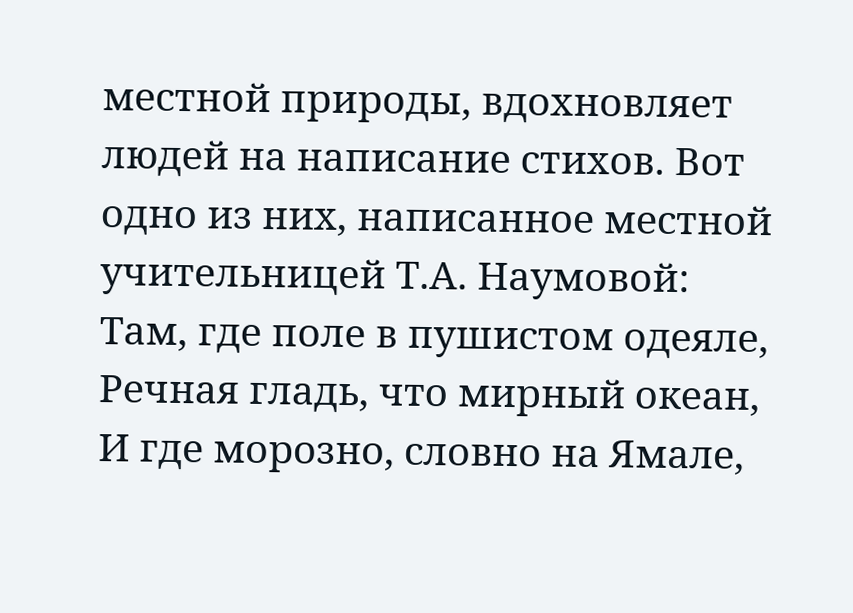местной природы, вдохновляет людей на написание стихов. Вот одно из них, написанное местной учительницей Т.А. Наумовой:
Там, где поле в пушистом одеяле,
Речная гладь, что мирный океан,
И где морозно, словно на Ямале,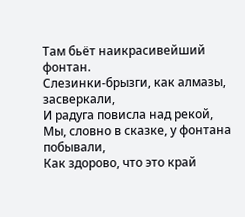Там бьёт наикрасивейший фонтан.
Слезинки-брызги, как алмазы, засверкали,
И радуга повисла над рекой,
Мы, словно в сказке, у фонтана побывали,
Как здорово, что это край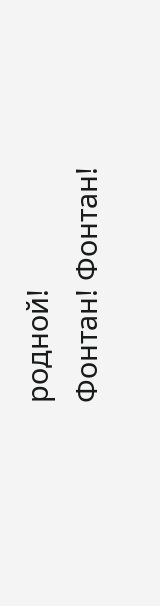родной!
Фонтан! Фонтан!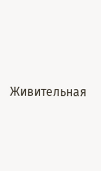Живительная